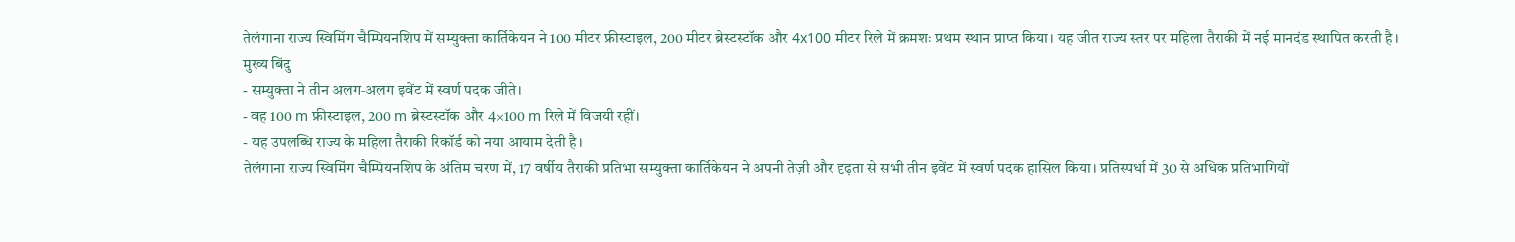तेलंगाना राज्य स्विमिंग चैम्पियनशिप में सम्युक्ता कार्तिकेयन ने 100 मीटर फ्रीस्टाइल, 200 मीटर ब्रेस्टस्टॉक और 4x100 मीटर रिले में क्रमशः प्रथम स्थान प्राप्त किया। यह जीत राज्य स्तर पर महिला तैराकी में नई मानदंड स्थापित करती है।
मुख्य बिंदु
- सम्युक्ता ने तीन अलग‑अलग इवेंट में स्वर्ण पदक जीते।
- वह 100 m फ्रीस्टाइल, 200 m ब्रेस्टस्टॉक और 4×100 m रिले में विजयी रहीं।
- यह उपलब्धि राज्य के महिला तैराकी रिकॉर्ड को नया आयाम देती है।
तेलंगाना राज्य स्विमिंग चैम्पियनशिप के अंतिम चरण में, 17 वर्षीय तैराकी प्रतिभा सम्युक्ता कार्तिकेयन ने अपनी तेज़ी और दृढ़ता से सभी तीन इवेंट में स्वर्ण पदक हासिल किया। प्रतिस्पर्धा में 30 से अधिक प्रतिभागियों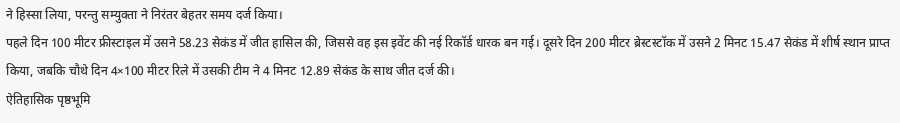ने हिस्सा लिया, परन्तु सम्युक्ता ने निरंतर बेहतर समय दर्ज किया।
पहले दिन 100 मीटर फ्रीस्टाइल में उसने 58.23 सेकंड में जीत हासिल की, जिससे वह इस इवेंट की नई रिकॉर्ड धारक बन गई। दूसरे दिन 200 मीटर ब्रेस्टस्टॉक में उसने 2 मिनट 15.47 सेकंड में शीर्ष स्थान प्राप्त किया, जबकि चौथे दिन 4×100 मीटर रिले में उसकी टीम ने 4 मिनट 12.89 सेकंड के साथ जीत दर्ज की।
ऐतिहासिक पृष्ठभूमि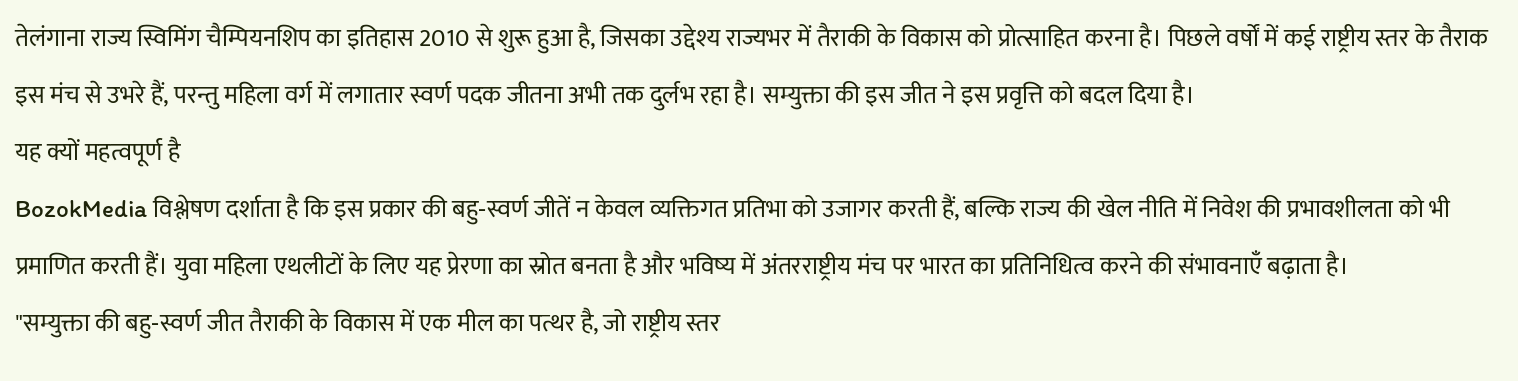तेलंगाना राज्य स्विमिंग चैम्पियनशिप का इतिहास 2010 से शुरू हुआ है, जिसका उद्देश्य राज्यभर में तैराकी के विकास को प्रोत्साहित करना है। पिछले वर्षों में कई राष्ट्रीय स्तर के तैराक इस मंच से उभरे हैं, परन्तु महिला वर्ग में लगातार स्वर्ण पदक जीतना अभी तक दुर्लभ रहा है। सम्युक्ता की इस जीत ने इस प्रवृत्ति को बदल दिया है।
यह क्यों महत्वपूर्ण है
BozokMedia विश्लेषण दर्शाता है कि इस प्रकार की बहु‑स्वर्ण जीतें न केवल व्यक्तिगत प्रतिभा को उजागर करती हैं, बल्कि राज्य की खेल नीति में निवेश की प्रभावशीलता को भी प्रमाणित करती हैं। युवा महिला एथलीटों के लिए यह प्रेरणा का स्रोत बनता है और भविष्य में अंतरराष्ट्रीय मंच पर भारत का प्रतिनिधित्व करने की संभावनाएँ बढ़ाता है।
"सम्युक्ता की बहु‑स्वर्ण जीत तैराकी के विकास में एक मील का पत्थर है, जो राष्ट्रीय स्तर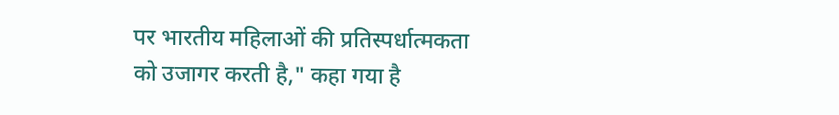पर भारतीय महिलाओं की प्रतिस्पर्धात्मकता को उजागर करती है," कहा गया है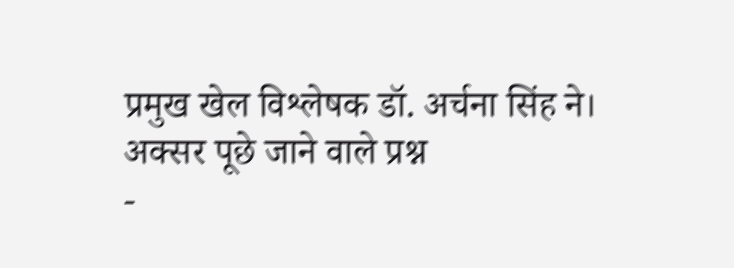प्रमुख खेल विश्लेषक डॉ. अर्चना सिंह ने।
अक्सर पूछे जाने वाले प्रश्न
-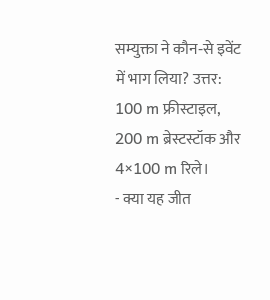सम्युक्ता ने कौन‑से इवेंट में भाग लिया? उत्तर: 100 m फ्रीस्टाइल, 200 m ब्रेस्टस्टॉक और 4×100 m रिले।
- क्या यह जीत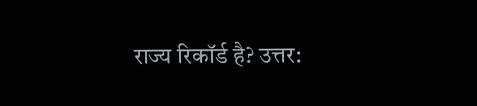राज्य रिकॉर्ड है? उत्तर: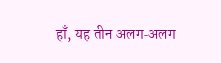हाँ, यह तीन अलग‑अलग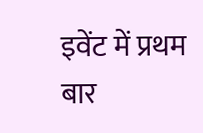इवेंट में प्रथम बार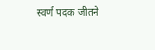स्वर्ण पदक जीतने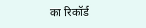का रिकॉर्ड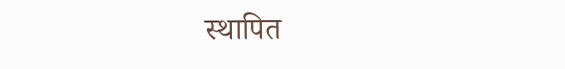स्थापित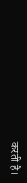करती है।